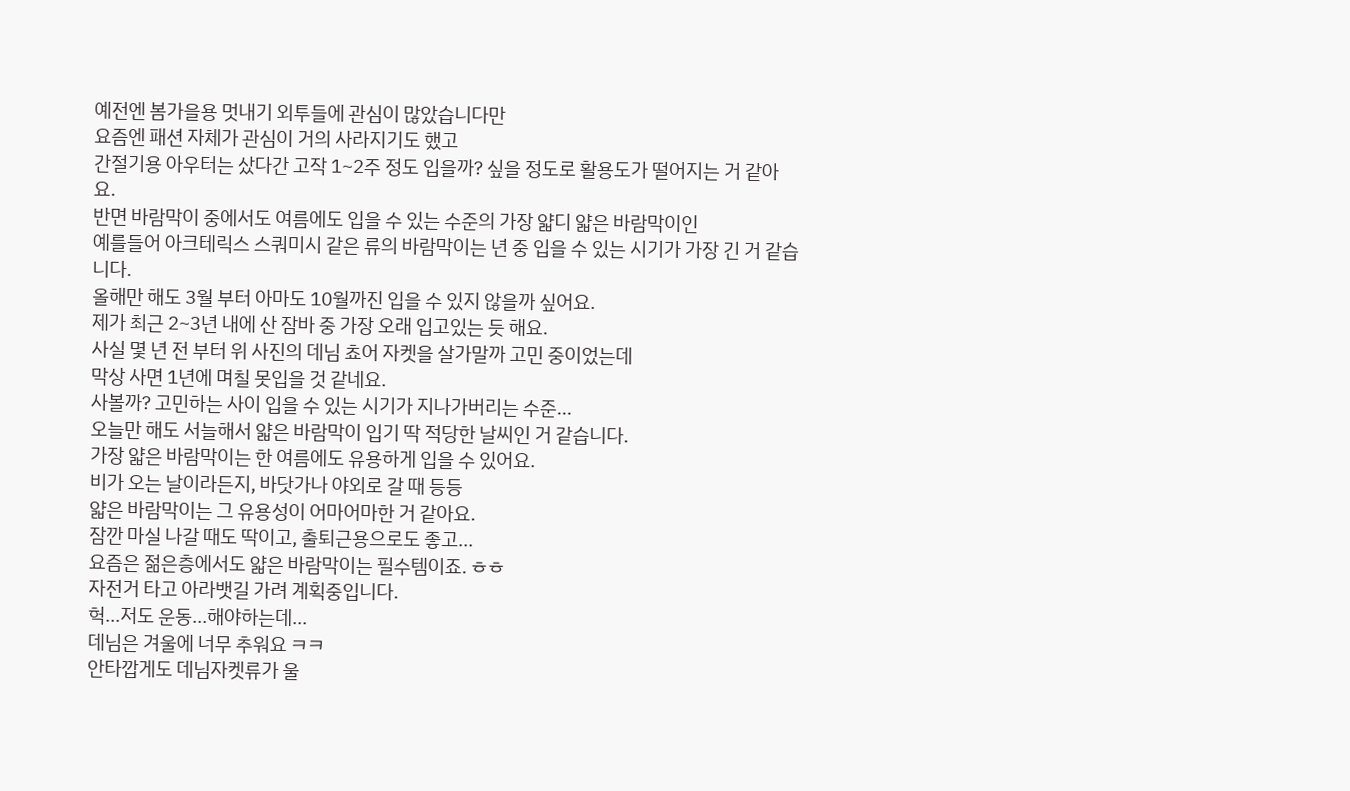예전엔 봄가을용 멋내기 외투들에 관심이 많았습니다만
요즘엔 패션 자체가 관심이 거의 사라지기도 했고
간절기용 아우터는 샀다간 고작 1~2주 정도 입을까? 싶을 정도로 활용도가 떨어지는 거 같아요.
반면 바람막이 중에서도 여름에도 입을 수 있는 수준의 가장 얇디 얇은 바람막이인
예를들어 아크테릭스 스쿼미시 같은 류의 바람막이는 년 중 입을 수 있는 시기가 가장 긴 거 같습니다.
올해만 해도 3월 부터 아마도 10월까진 입을 수 있지 않을까 싶어요.
제가 최근 2~3년 내에 산 잠바 중 가장 오래 입고있는 듯 해요.
사실 몇 년 전 부터 위 사진의 데님 쵸어 자켓을 살가말까 고민 중이었는데
막상 사면 1년에 며칠 못입을 것 같네요.
사볼까? 고민하는 사이 입을 수 있는 시기가 지나가버리는 수준...
오늘만 해도 서늘해서 얇은 바람막이 입기 딱 적당한 날씨인 거 같습니다.
가장 얇은 바람막이는 한 여름에도 유용하게 입을 수 있어요.
비가 오는 날이라든지, 바닷가나 야외로 갈 때 등등
얇은 바람막이는 그 유용성이 어마어마한 거 같아요.
잠깐 마실 나갈 때도 딱이고, 출퇴근용으로도 좋고...
요즘은 젊은층에서도 얇은 바람막이는 필수템이죠. ㅎㅎ
자전거 타고 아라뱃길 가려 계획중입니다.
헉...저도 운동...해야하는데...
데님은 겨울에 너무 추워요 ㅋㅋ
안타깝게도 데님자켓류가 울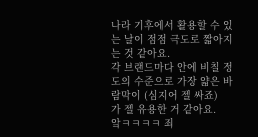나라 기후에서 활용할 수 있는 날이 점점 극도로 짧아지는 것 같아요.
각 브랜드마다 안에 비칠 정도의 수준으로 가장 얇은 바람막이 (심지어 젤 싸죠)
가 젤 유용한 거 같아요.
앜ㅋㅋㅋㅋ 죄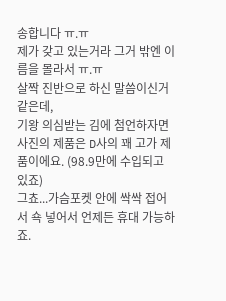송합니다 ㅠ.ㅠ
제가 갖고 있는거라 그거 밖엔 이름을 몰라서 ㅠ.ㅠ
살짝 진반으로 하신 말씀이신거 같은데,
기왕 의심받는 김에 첨언하자면 사진의 제품은 D사의 꽤 고가 제품이에요. (98.9만에 수입되고 있죠)
그쵸...가슴포켓 안에 싹싹 접어서 쇽 넣어서 언제든 휴대 가능하죠.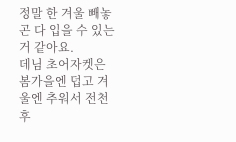정말 한 겨울 빼놓곤 다 입을 수 있는거 같아요.
데님 초어자켓은 봄가을엔 덥고 겨울엔 추워서 전천후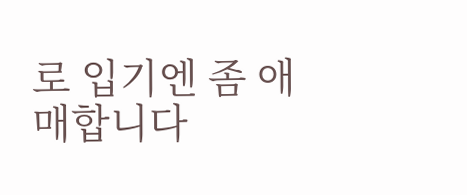로 입기엔 좀 애매합니다